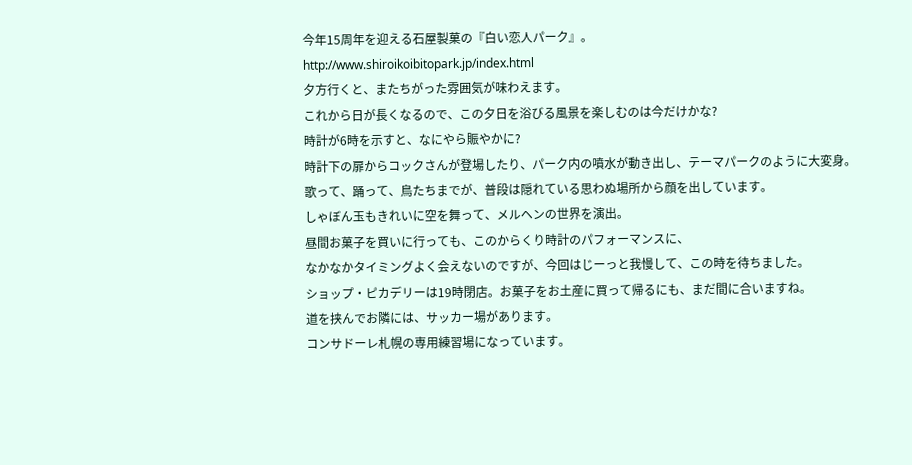今年15周年を迎える石屋製菓の『白い恋人パーク』。
http://www.shiroikoibitopark.jp/index.html
夕方行くと、またちがった雰囲気が味わえます。
これから日が長くなるので、この夕日を浴びる風景を楽しむのは今だけかな?
時計が6時を示すと、なにやら賑やかに?
時計下の扉からコックさんが登場したり、パーク内の噴水が動き出し、テーマパークのように大変身。
歌って、踊って、鳥たちまでが、普段は隠れている思わぬ場所から顔を出しています。
しゃぼん玉もきれいに空を舞って、メルヘンの世界を演出。
昼間お菓子を買いに行っても、このからくり時計のパフォーマンスに、
なかなかタイミングよく会えないのですが、今回はじーっと我慢して、この時を待ちました。
ショップ・ピカデリーは19時閉店。お菓子をお土産に買って帰るにも、まだ間に合いますね。
道を挟んでお隣には、サッカー場があります。
コンサドーレ札幌の専用練習場になっています。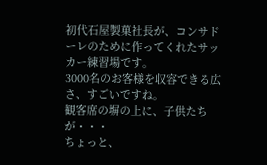初代石屋製菓社長が、コンサドーレのために作ってくれたサッカー練習場です。
3000名のお客様を収容できる広さ、すごいですね。
観客席の塀の上に、子供たちが・・・
ちょっと、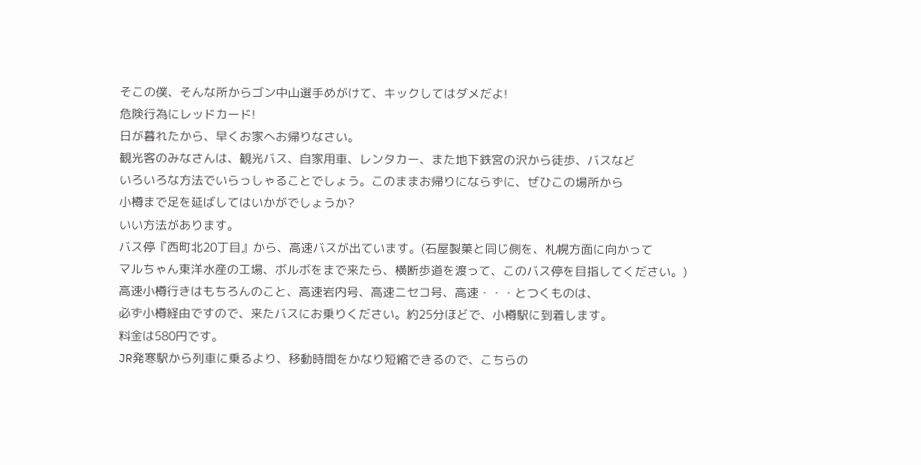そこの僕、そんな所からゴン中山選手めがけて、キックしてはダメだよ!
危険行為にレッドカード!
日が暮れたから、早くお家へお帰りなさい。
観光客のみなさんは、観光バス、自家用車、レンタカー、また地下鉄宮の沢から徒歩、バスなど
いろいろな方法でいらっしゃることでしょう。このままお帰りにならずに、ぜひこの場所から
小樽まで足を延ばしてはいかがでしょうか?
いい方法があります。
バス停『西町北20丁目』から、高速バスが出ています。(石屋製菓と同じ側を、札幌方面に向かって
マルちゃん東洋水産の工場、ボルボをまで来たら、横断歩道を渡って、このバス停を目指してください。)
高速小樽行きはもちろんのこと、高速岩内号、高速ニセコ号、高速・・・とつくものは、
必ず小樽経由ですので、来たバスにお乗りください。約25分ほどで、小樽駅に到着します。
料金は580円です。
JR発寒駅から列車に乗るより、移動時間をかなり短縮できるので、こちらの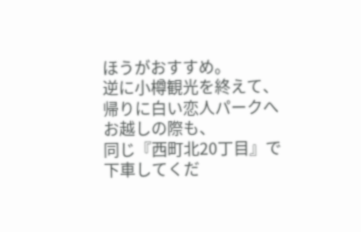ほうがおすすめ。
逆に小樽観光を終えて、帰りに白い恋人パークへお越しの際も、
同じ『西町北20丁目』で下車してくだ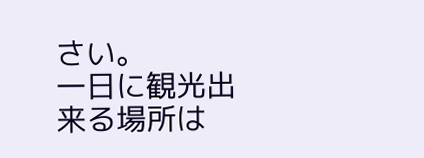さい。
一日に観光出来る場所は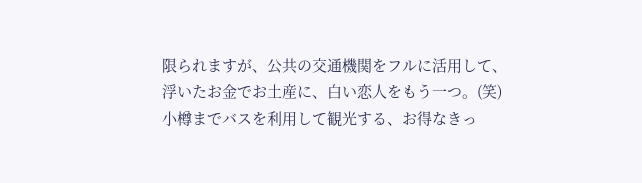限られますが、公共の交通機関をフルに活用して、
浮いたお金でお土産に、白い恋人をもう一つ。(笑)
小樽までバスを利用して観光する、お得なきっ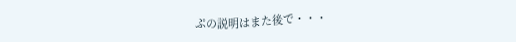ぷの説明はまた後で・・・